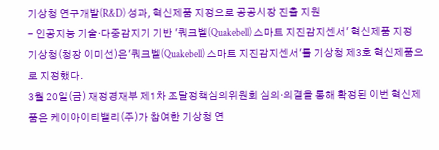기상청 연구개발(R&D) 성과, 혁신제품 지정으로 공공시장 진출 지원
- 인공지능 기술·다중감지기 기반 '쿼크벨(Quakebell) 스마트 지진감지센서' 혁신제품 지정
기상청(청장 이미선)은'쿼크벨(Quakebell) 스마트 지진감지센서'를 기상청 제3호 혁신제품으로 지정했다.
3월 20일(금) 재정경재부 제1차 조달정책심의위원회 심의·의결을 통해 확정된 이번 혁신제품은 케이아이티밸리(주)가 참여한 기상청 연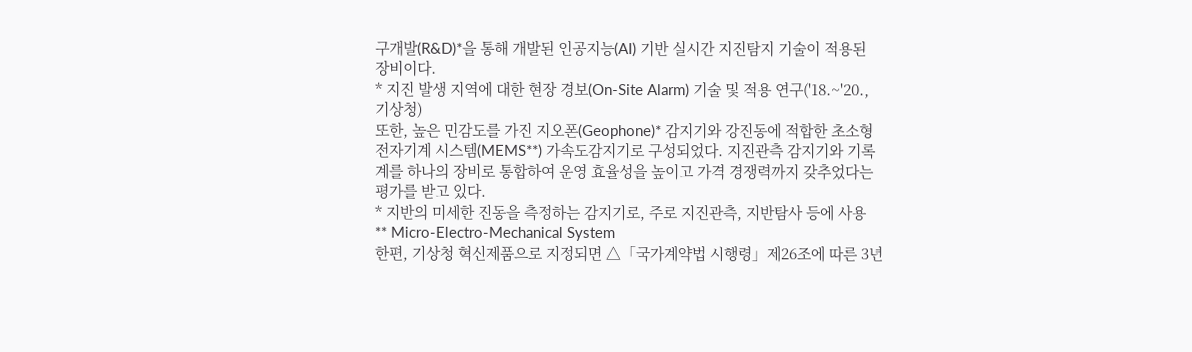구개발(R&D)*을 통해 개발된 인공지능(AI) 기반 실시간 지진탐지 기술이 적용된 장비이다.
* 지진 발생 지역에 대한 현장 경보(On-Site Alarm) 기술 및 적용 연구('18.~'20., 기상청)
또한, 높은 민감도를 가진 지오폰(Geophone)* 감지기와 강진동에 적합한 초소형 전자기계 시스템(MEMS**) 가속도감지기로 구성되었다. 지진관측 감지기와 기록계를 하나의 장비로 통합하여 운영 효율성을 높이고 가격 경쟁력까지 갖추었다는 평가를 받고 있다.
* 지반의 미세한 진동을 측정하는 감지기로, 주로 지진관측, 지반탐사 등에 사용
** Micro-Electro-Mechanical System
한편, 기상청 혁신제품으로 지정되면 △「국가계약법 시행령」제26조에 따른 3년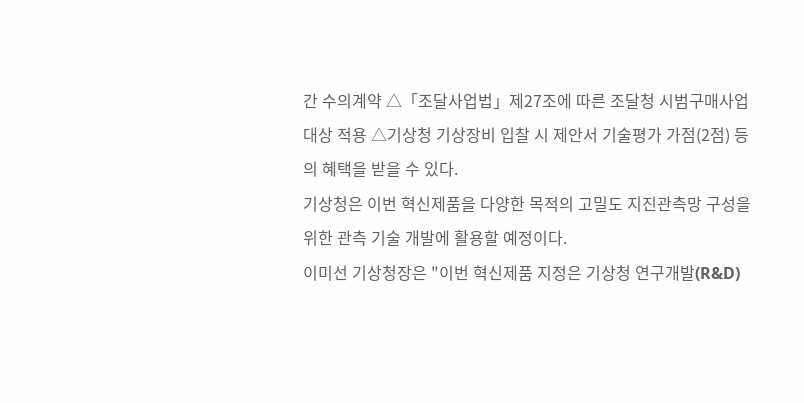간 수의계약 △「조달사업법」제27조에 따른 조달청 시범구매사업 대상 적용 △기상청 기상장비 입찰 시 제안서 기술평가 가점(2점) 등의 혜택을 받을 수 있다.
기상청은 이번 혁신제품을 다양한 목적의 고밀도 지진관측망 구성을 위한 관측 기술 개발에 활용할 예정이다.
이미선 기상청장은 "이번 혁신제품 지정은 기상청 연구개발(R&D)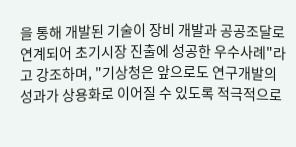을 통해 개발된 기술이 장비 개발과 공공조달로 연계되어 초기시장 진출에 성공한 우수사례"라고 강조하며, "기상청은 앞으로도 연구개발의 성과가 상용화로 이어질 수 있도록 적극적으로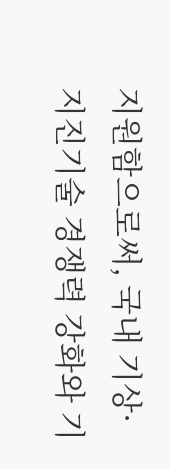지원함으로써, 국내 기상·지진기술 경쟁력 강화와 기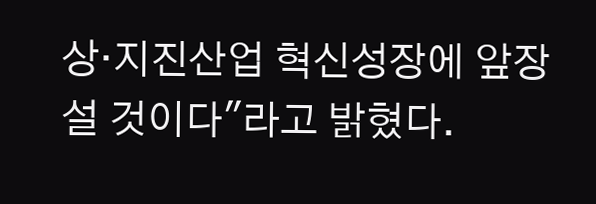상·지진산업 혁신성장에 앞장설 것이다"라고 밝혔다.